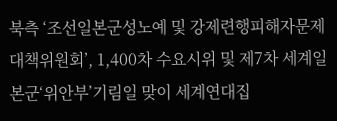북측 ‘조선일본군성노예 및 강제련행피해자문제대책위원회’, 1,400차 수요시위 및 제7차 세계일본군‘위안부’기림일 맞이 세계연대집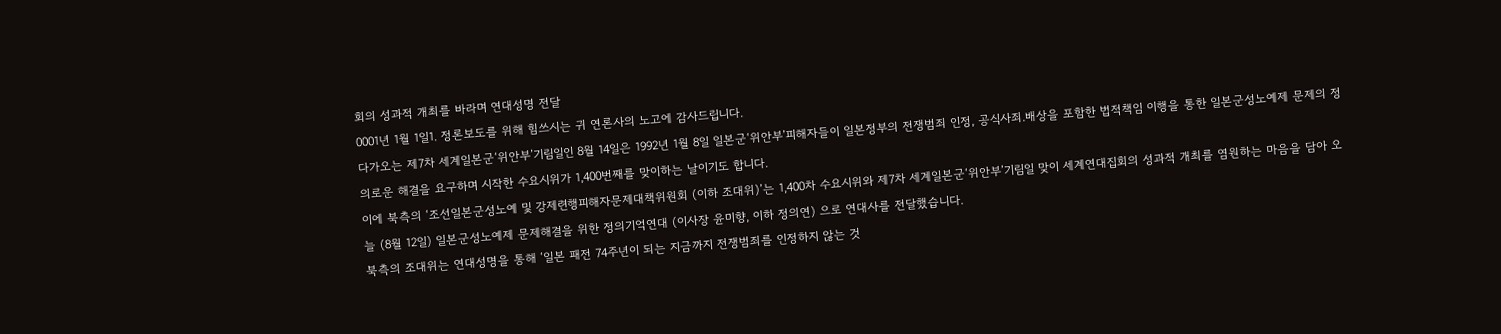회의 성과적 개최를 바라며 연대성명 전달
0001년 1월 1일1. 정론보도를 위해 힘쓰시는 귀 연론사의 노고에 감사드립니다.
다가오는 제7차 세계일본군‘위안부’기림일인 8월 14일은 1992년 1월 8일 일본군‘위안부’피해자들이 일본정부의 전쟁범죄 인정, 공식사죄.배상을 포함한 법적책임 이행을 통한 일본군성노예제 문제의 정의로운 해결을 요구하며 시작한 수요시위가 1,400번째를 맞이하는 날이기도 합니다.
이에 북측의 ‘조선일본군성노예 및 강제련행피해자문제대책위원회 (이하 조대위)’는 1,400차 수요시위와 제7차 세계일본군‘위안부’기림일 맞이 세계연대집회의 성과적 개최를 염원하는 마음을 담아 오늘 (8월 12일) 일본군성노예제 문제해결을 위한 정의기억연대 (이사장 윤미향, 이하 정의연) 으로 연대사를 전달했습니다.
북측의 조대위는 연대성명을 통해 ‘일본 패전 74주년이 되는 지금까지 전쟁범죄를 인정하지 않는 것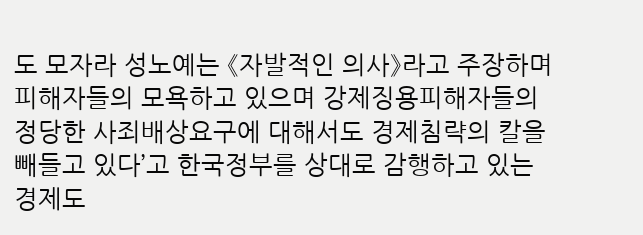도 모자라 성노예는 《자발적인 의사》라고 주장하며 피해자들의 모욕하고 있으며 강제징용피해자들의 정당한 사죄배상요구에 대해서도 경제침략의 칼을 빼들고 있다’고 한국정부를 상대로 감행하고 있는 경제도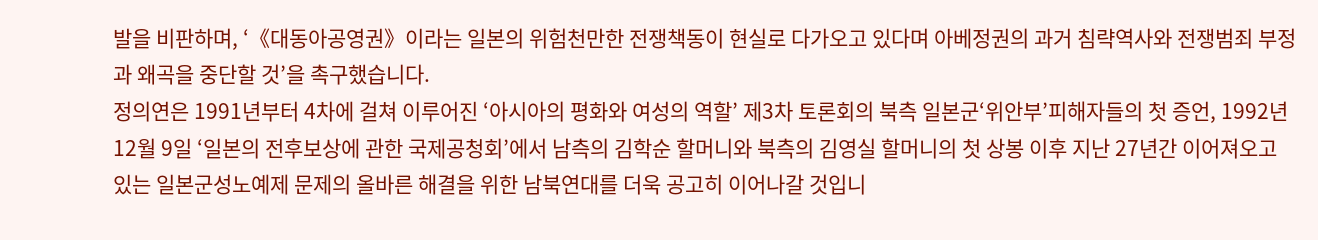발을 비판하며, ‘《대동아공영권》이라는 일본의 위험천만한 전쟁책동이 현실로 다가오고 있다며 아베정권의 과거 침략역사와 전쟁범죄 부정과 왜곡을 중단할 것’을 촉구했습니다.
정의연은 1991년부터 4차에 걸쳐 이루어진 ‘아시아의 평화와 여성의 역할’ 제3차 토론회의 북측 일본군‘위안부’피해자들의 첫 증언, 1992년 12월 9일 ‘일본의 전후보상에 관한 국제공청회’에서 남측의 김학순 할머니와 북측의 김영실 할머니의 첫 상봉 이후 지난 27년간 이어져오고 있는 일본군성노예제 문제의 올바른 해결을 위한 남북연대를 더욱 공고히 이어나갈 것입니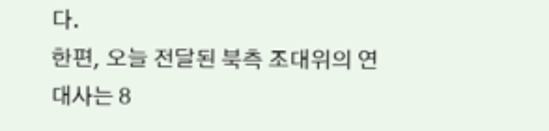다.
한편, 오늘 전달된 북측 조대위의 연대사는 8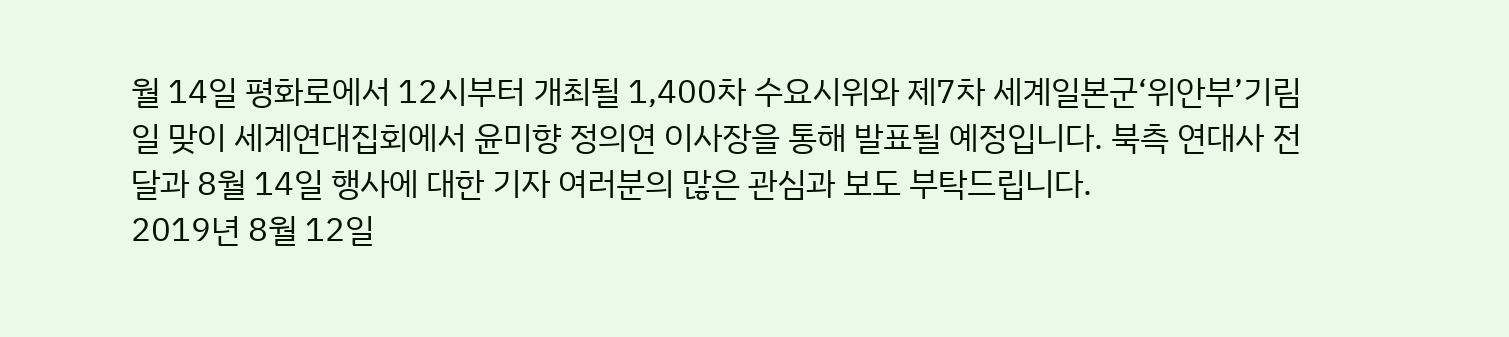월 14일 평화로에서 12시부터 개최될 1,400차 수요시위와 제7차 세계일본군‘위안부’기림일 맞이 세계연대집회에서 윤미향 정의연 이사장을 통해 발표될 예정입니다. 북측 연대사 전달과 8월 14일 행사에 대한 기자 여러분의 많은 관심과 보도 부탁드립니다.
2019년 8월 12일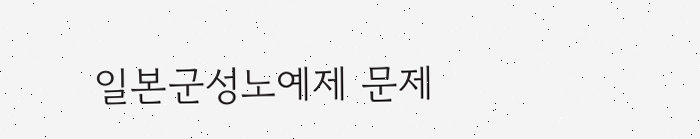일본군성노예제 문제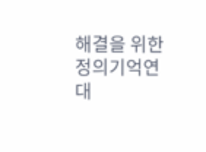해결을 위한 정의기억연대